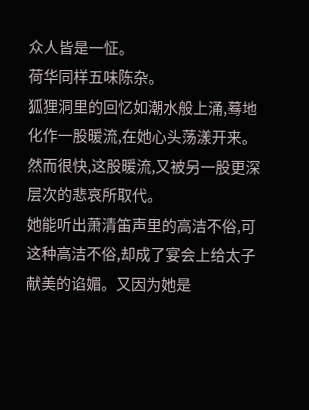众人皆是一怔。
荷华同样五味陈杂。
狐狸洞里的回忆如潮水般上涌,蓦地化作一股暖流,在她心头荡漾开来。
然而很快,这股暖流,又被另一股更深层次的悲哀所取代。
她能听出萧清笛声里的高洁不俗,可这种高洁不俗,却成了宴会上给太子献美的谄媚。又因为她是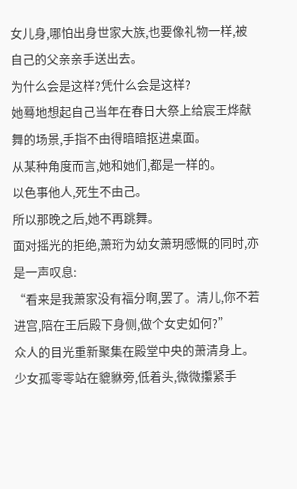女儿身,哪怕出身世家大族,也要像礼物一样,被自己的父亲亲手送出去。
为什么会是这样?凭什么会是这样?
她蓦地想起自己当年在春日大祭上给宸王烨献舞的场景,手指不由得暗暗抠进桌面。
从某种角度而言,她和她们,都是一样的。
以色事他人,死生不由己。
所以那晚之后,她不再跳舞。
面对摇光的拒绝,萧珩为幼女萧玥感慨的同时,亦是一声叹息:
“看来是我萧家没有福分啊,罢了。清儿,你不若进宫,陪在王后殿下身侧,做个女史如何?”
众人的目光重新聚集在殿堂中央的萧清身上。
少女孤零零站在貔貅旁,低着头,微微攥紧手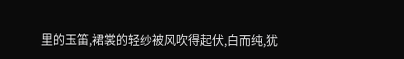里的玉笛,裙裳的轻纱被风吹得起伏,白而纯,犹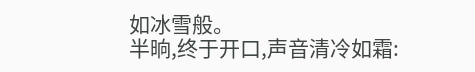如冰雪般。
半晌,终于开口,声音清冷如霜: